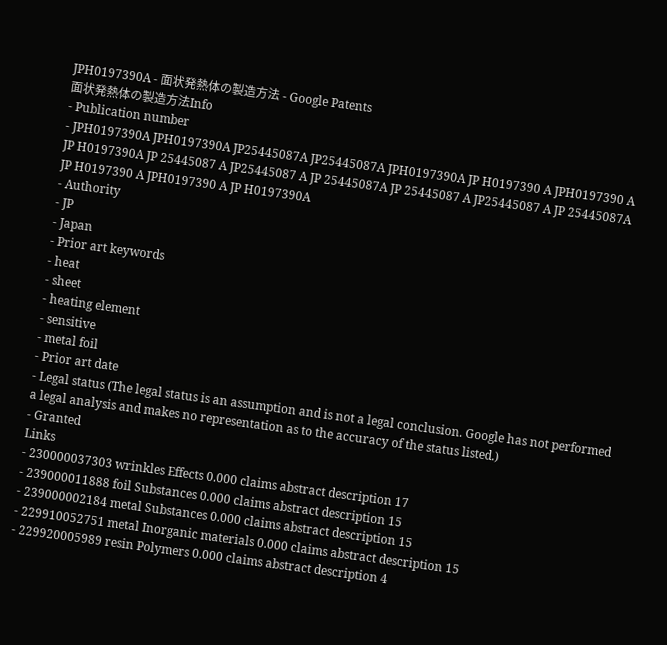JPH0197390A - 面状発熱体の製造方法 - Google Patents
面状発熱体の製造方法Info
- Publication number
- JPH0197390A JPH0197390A JP25445087A JP25445087A JPH0197390A JP H0197390 A JPH0197390 A JP H0197390A JP 25445087 A JP25445087 A JP 25445087A JP 25445087 A JP25445087 A JP 25445087A JP H0197390 A JPH0197390 A JP H0197390A
- Authority
- JP
- Japan
- Prior art keywords
- heat
- sheet
- heating element
- sensitive
- metal foil
- Prior art date
- Legal status (The legal status is an assumption and is not a legal conclusion. Google has not performed a legal analysis and makes no representation as to the accuracy of the status listed.)
- Granted
Links
- 230000037303 wrinkles Effects 0.000 claims abstract description 17
- 239000011888 foil Substances 0.000 claims abstract description 15
- 239000002184 metal Substances 0.000 claims abstract description 15
- 229910052751 metal Inorganic materials 0.000 claims abstract description 15
- 229920005989 resin Polymers 0.000 claims abstract description 4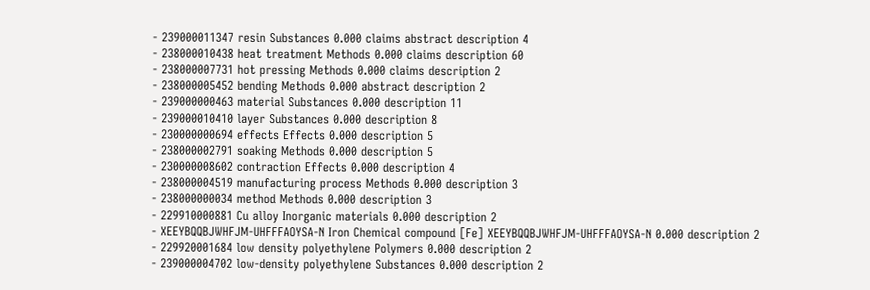- 239000011347 resin Substances 0.000 claims abstract description 4
- 238000010438 heat treatment Methods 0.000 claims description 60
- 238000007731 hot pressing Methods 0.000 claims description 2
- 238000005452 bending Methods 0.000 abstract description 2
- 239000000463 material Substances 0.000 description 11
- 239000010410 layer Substances 0.000 description 8
- 230000000694 effects Effects 0.000 description 5
- 238000002791 soaking Methods 0.000 description 5
- 230000008602 contraction Effects 0.000 description 4
- 238000004519 manufacturing process Methods 0.000 description 3
- 238000000034 method Methods 0.000 description 3
- 229910000881 Cu alloy Inorganic materials 0.000 description 2
- XEEYBQQBJWHFJM-UHFFFAOYSA-N Iron Chemical compound [Fe] XEEYBQQBJWHFJM-UHFFFAOYSA-N 0.000 description 2
- 229920001684 low density polyethylene Polymers 0.000 description 2
- 239000004702 low-density polyethylene Substances 0.000 description 2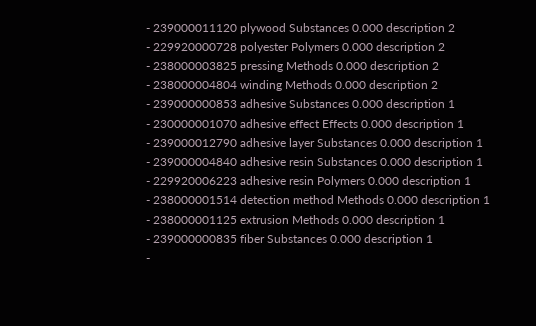- 239000011120 plywood Substances 0.000 description 2
- 229920000728 polyester Polymers 0.000 description 2
- 238000003825 pressing Methods 0.000 description 2
- 238000004804 winding Methods 0.000 description 2
- 239000000853 adhesive Substances 0.000 description 1
- 230000001070 adhesive effect Effects 0.000 description 1
- 239000012790 adhesive layer Substances 0.000 description 1
- 239000004840 adhesive resin Substances 0.000 description 1
- 229920006223 adhesive resin Polymers 0.000 description 1
- 238000001514 detection method Methods 0.000 description 1
- 238000001125 extrusion Methods 0.000 description 1
- 239000000835 fiber Substances 0.000 description 1
-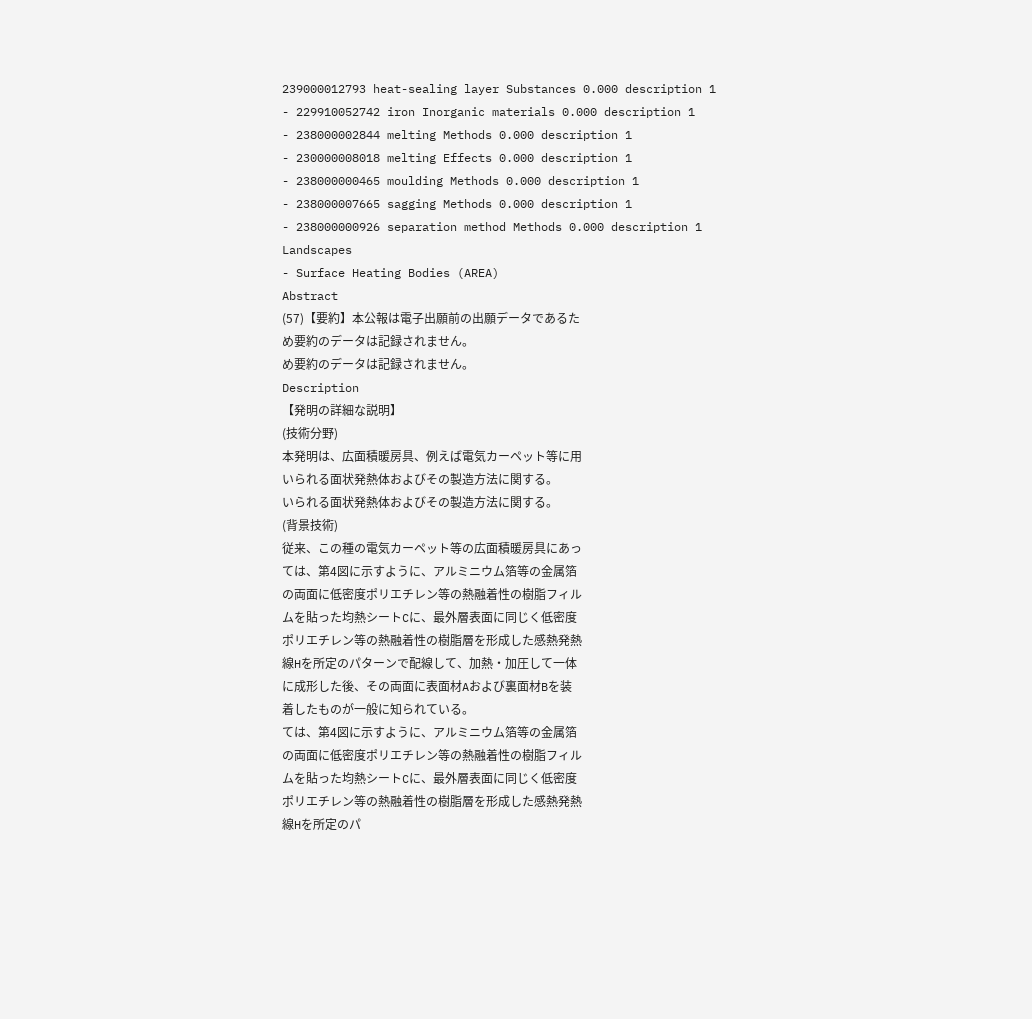239000012793 heat-sealing layer Substances 0.000 description 1
- 229910052742 iron Inorganic materials 0.000 description 1
- 238000002844 melting Methods 0.000 description 1
- 230000008018 melting Effects 0.000 description 1
- 238000000465 moulding Methods 0.000 description 1
- 238000007665 sagging Methods 0.000 description 1
- 238000000926 separation method Methods 0.000 description 1
Landscapes
- Surface Heating Bodies (AREA)
Abstract
(57)【要約】本公報は電子出願前の出願データであるた
め要約のデータは記録されません。
め要約のデータは記録されません。
Description
【発明の詳細な説明】
(技術分野)
本発明は、広面積暖房具、例えば電気カーペット等に用
いられる面状発熱体およびその製造方法に関する。
いられる面状発熱体およびその製造方法に関する。
(背景技術)
従来、この種の電気カーペット等の広面積暖房具にあっ
ては、第4図に示すように、アルミニウム箔等の金属箔
の両面に低密度ポリエチレン等の熱融着性の樹脂フィル
ムを貼った均熱シートCに、最外層表面に同じく低密度
ポリエチレン等の熱融着性の樹脂層を形成した感熱発熱
線Hを所定のパターンで配線して、加熱・加圧して一体
に成形した後、その両面に表面材Aおよび裏面材Bを装
着したものが一般に知られている。
ては、第4図に示すように、アルミニウム箔等の金属箔
の両面に低密度ポリエチレン等の熱融着性の樹脂フィル
ムを貼った均熱シートCに、最外層表面に同じく低密度
ポリエチレン等の熱融着性の樹脂層を形成した感熱発熱
線Hを所定のパ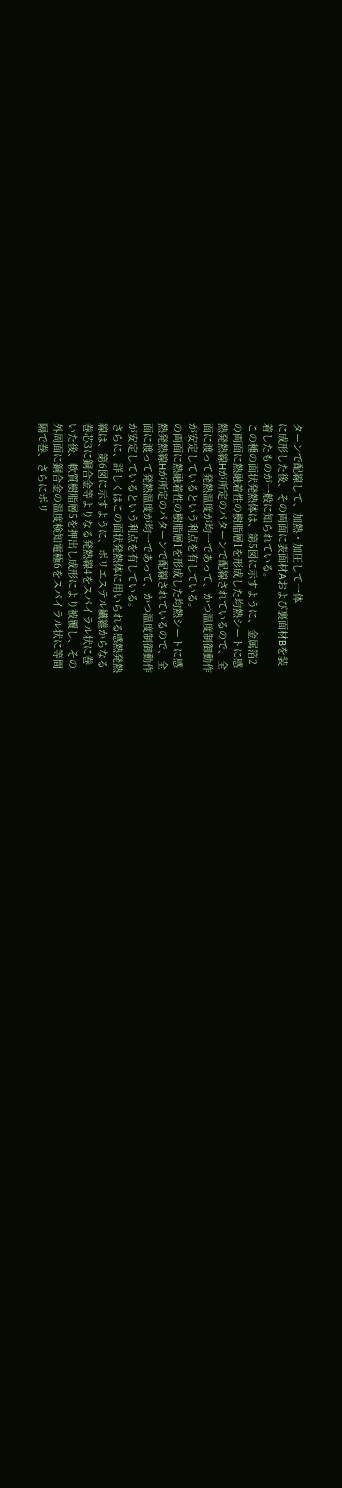ターンで配線して、加熱・加圧して一体
に成形した後、その両面に表面材Aおよび裏面材Bを装
着したものが一般に知られている。
この種の面状発熱体は、第5図に示すように、金属箔2
の両面に熱融着性の樹脂層1を形成した均熱シートに感
熱発熱線Hが所定のパターンで配線されているので、全
面に渡って発熱温度が均一であって、かつ温度制御動作
が安定しているという利点を有している。
の両面に熱融着性の樹脂層1を形成した均熱シートに感
熱発熱線Hが所定のパターンで配線されているので、全
面に渡って発熱温度が均一であって、かつ温度制御動作
が安定しているという利点を有している。
さらに、詳しくはこの面状発熱体に用いられる感熱発熱
線は、第6図に示すように、ポリエステル繊維からなる
巻芯3に銅合金等よりなる発熱線4をスパイラル状に巻
いた後、軟質樹脂層5を押出し成形により被覆し、その
外周面に銅合金の温度検知電極6をスパイラル状に等間
隔で巻、さらにポリ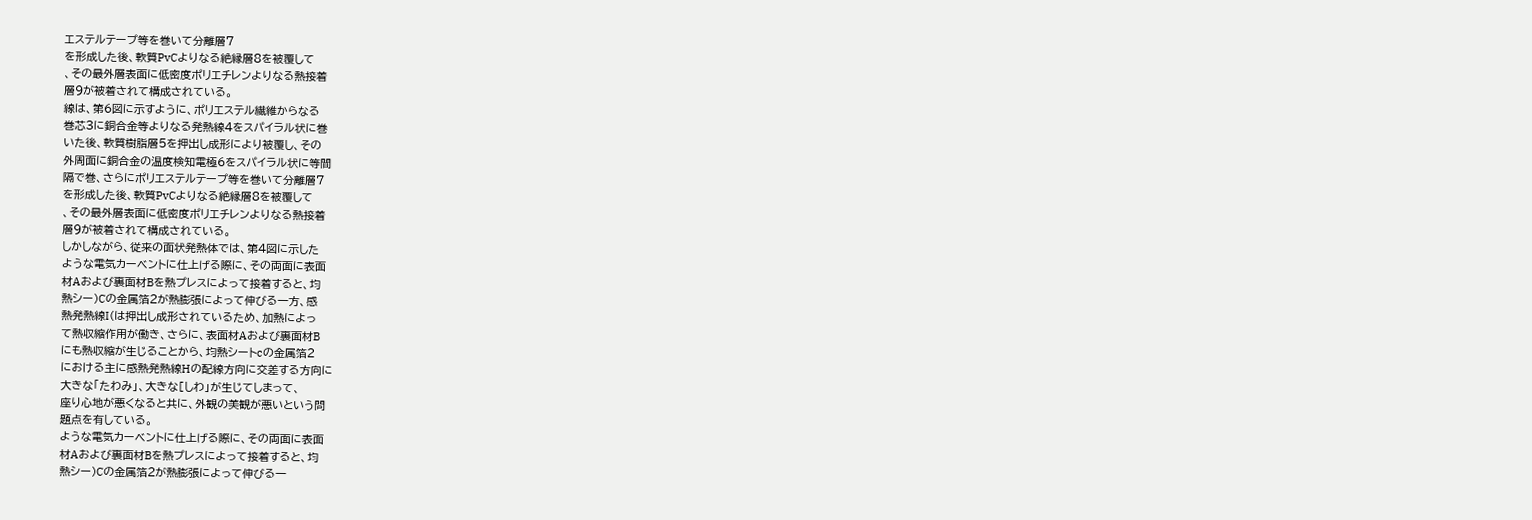エステルテープ等を巻いて分離層7
を形成した後、軟質PvCよりなる絶縁層8を被覆して
、その最外層表面に低密度ポリエチレンよりなる熱接着
層9が被着されて構成されている。
線は、第6図に示すように、ポリエステル繊維からなる
巻芯3に銅合金等よりなる発熱線4をスパイラル状に巻
いた後、軟質樹脂層5を押出し成形により被覆し、その
外周面に銅合金の温度検知電極6をスパイラル状に等間
隔で巻、さらにポリエステルテープ等を巻いて分離層7
を形成した後、軟質PvCよりなる絶縁層8を被覆して
、その最外層表面に低密度ポリエチレンよりなる熱接着
層9が被着されて構成されている。
しかしながら、従来の面状発熱体では、第4図に示した
ような電気カーベントに仕上げる際に、その両面に表面
材Aおよび裏面材Bを熱プレスによって接着すると、均
熱シー)Cの金属箔2が熱膨張によって伸びる一方、感
熱発熱線I(は押出し成形されているため、加熱によっ
て熱収縮作用が働き、さらに、表面材Aおよび裏面材B
にも熱収縮が生じることから、均熱シートcの金属箔2
における主に感熱発熱線Hの配線方向に交差する方向に
大きな「たわみ」、大きな[しわ」が生じてしまって、
座り心地が悪くなると共に、外観の美観が悪いという問
題点を有している。
ような電気カーベントに仕上げる際に、その両面に表面
材Aおよび裏面材Bを熱プレスによって接着すると、均
熱シー)Cの金属箔2が熱膨張によって伸びる一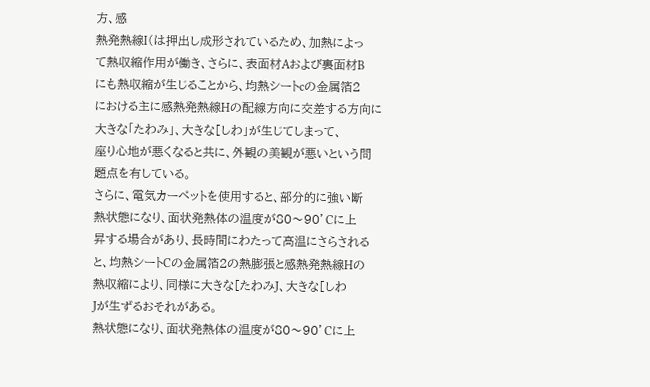方、感
熱発熱線I(は押出し成形されているため、加熱によっ
て熱収縮作用が働き、さらに、表面材Aおよび裏面材B
にも熱収縮が生じることから、均熱シートcの金属箔2
における主に感熱発熱線Hの配線方向に交差する方向に
大きな「たわみ」、大きな[しわ」が生じてしまって、
座り心地が悪くなると共に、外観の美観が悪いという問
題点を有している。
さらに、電気カーペットを使用すると、部分的に強い断
熱状態になり、面状発熱体の温度が80〜90’Cに上
昇する場合があり、長時間にわたって高温にさらされる
と、均熱シートCの金属箔2の熱膨張と感熱発熱線Hの
熱収縮により、同様に大きな[たわみJ、大きな[しわ
Jが生ずるおそれがある。
熱状態になり、面状発熱体の温度が80〜90’Cに上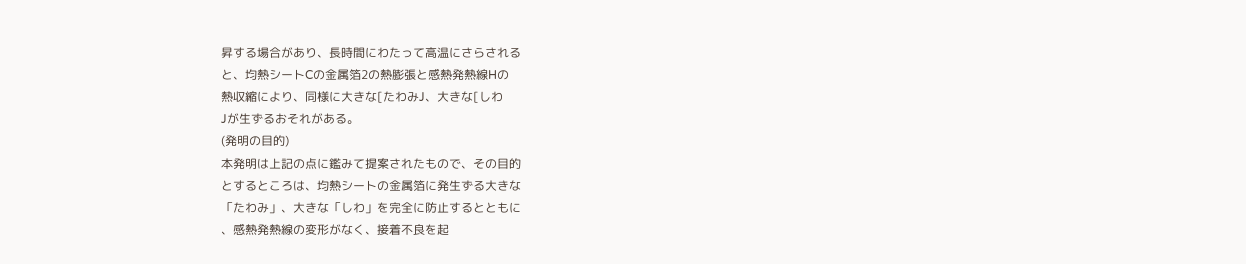昇する場合があり、長時間にわたって高温にさらされる
と、均熱シートCの金属箔2の熱膨張と感熱発熱線Hの
熱収縮により、同様に大きな[たわみJ、大きな[しわ
Jが生ずるおそれがある。
(発明の目的)
本発明は上記の点に鑑みて提案されたもので、その目的
とするところは、均熱シートの金属箔に発生ずる大きな
「たわみ」、大きな「しわ」を完全に防止するとともに
、感熱発熱線の変形がなく、接着不良を起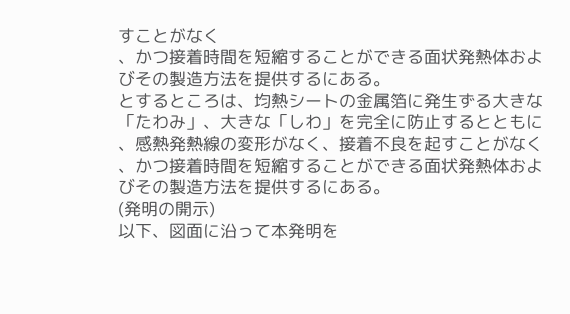すことがなく
、かつ接着時間を短縮することができる面状発熱体およ
びその製造方法を提供するにある。
とするところは、均熱シートの金属箔に発生ずる大きな
「たわみ」、大きな「しわ」を完全に防止するとともに
、感熱発熱線の変形がなく、接着不良を起すことがなく
、かつ接着時間を短縮することができる面状発熱体およ
びその製造方法を提供するにある。
(発明の開示)
以下、図面に沿って本発明を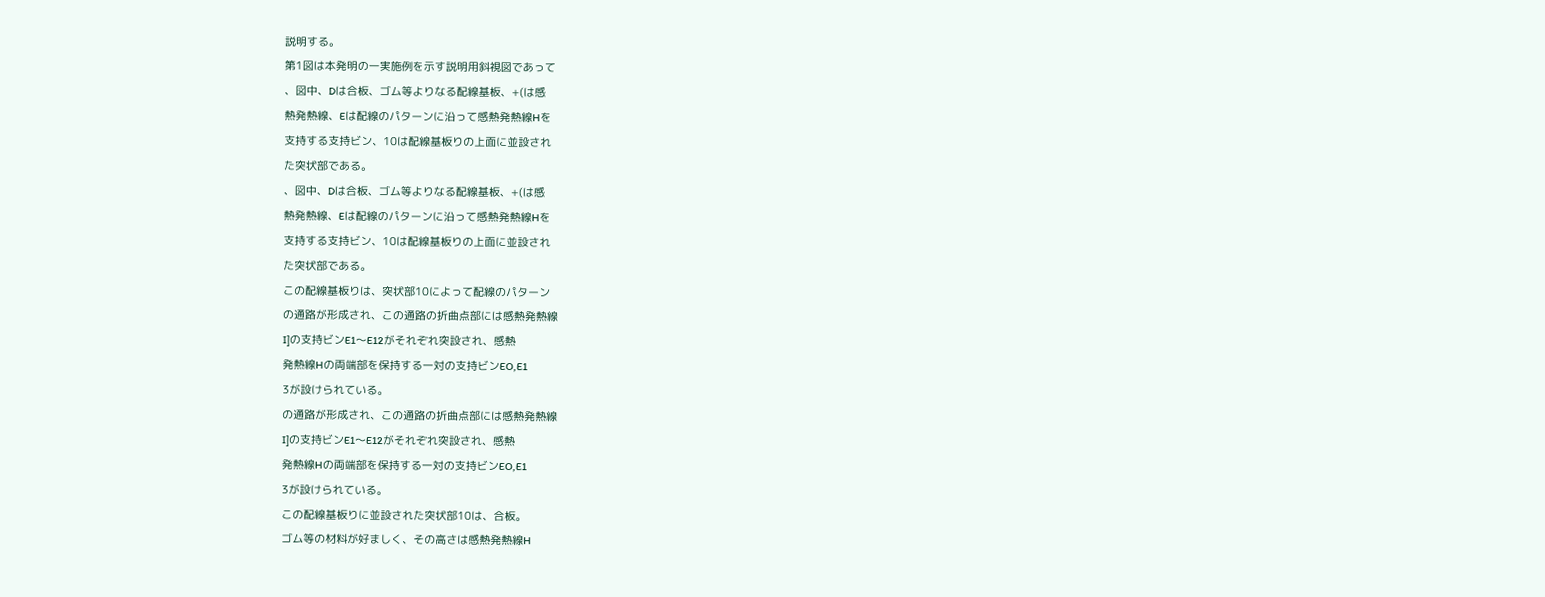説明する。
第1図は本発明の一実施例を示す説明用斜視図であって
、図中、Dは合板、ゴム等よりなる配線基板、+(は感
熱発熱線、Eは配線のパターンに沿って感熱発熱線Hを
支持する支持ビン、10は配線基板りの上面に並設され
た突状部である。
、図中、Dは合板、ゴム等よりなる配線基板、+(は感
熱発熱線、Eは配線のパターンに沿って感熱発熱線Hを
支持する支持ビン、10は配線基板りの上面に並設され
た突状部である。
この配線基板りは、突状部10によって配線のパターン
の通路が形成され、この通路の折曲点部には感熱発熱線
I]の支持ビンE1〜E12がそれぞれ突設され、感熱
発熱線Hの両端部を保持する一対の支持ビンEO,E1
3が設けられている。
の通路が形成され、この通路の折曲点部には感熱発熱線
I]の支持ビンE1〜E12がそれぞれ突設され、感熱
発熱線Hの両端部を保持する一対の支持ビンEO,E1
3が設けられている。
この配線基板りに並設された突状部10は、合板。
ゴム等の材料が好ましく、その高さは感熱発熱線H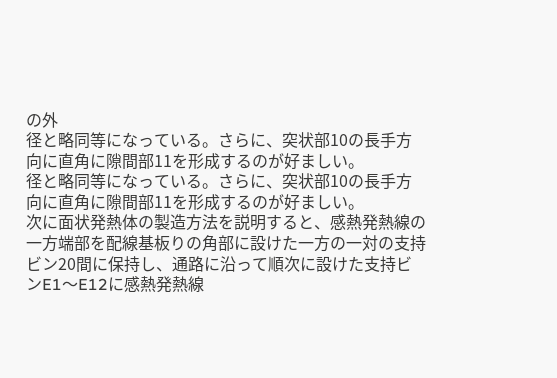の外
径と略同等になっている。さらに、突状部10の長手方
向に直角に隙間部11を形成するのが好ましい。
径と略同等になっている。さらに、突状部10の長手方
向に直角に隙間部11を形成するのが好ましい。
次に面状発熱体の製造方法を説明すると、感熱発熱線の
一方端部を配線基板りの角部に設けた一方の一対の支持
ビン20間に保持し、通路に沿って順次に設けた支持ビ
ンE1〜E12に感熱発熱線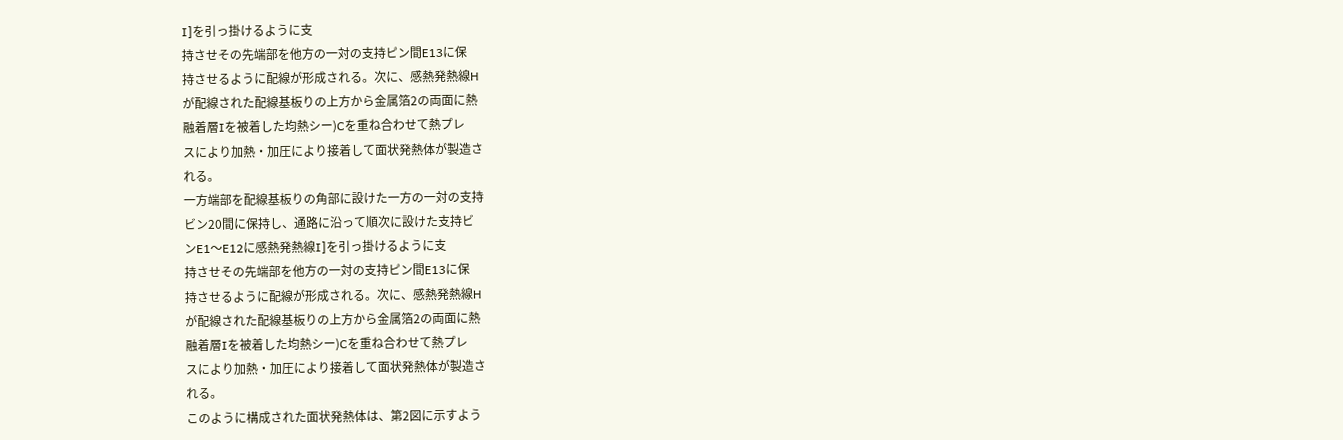I]を引っ掛けるように支
持させその先端部を他方の一対の支持ピン間E13に保
持させるように配線が形成される。次に、感熱発熱線H
が配線された配線基板りの上方から金属箔2の両面に熱
融着層Iを被着した均熱シー)Cを重ね合わせて熱プレ
スにより加熱・加圧により接着して面状発熱体が製造さ
れる。
一方端部を配線基板りの角部に設けた一方の一対の支持
ビン20間に保持し、通路に沿って順次に設けた支持ビ
ンE1〜E12に感熱発熱線I]を引っ掛けるように支
持させその先端部を他方の一対の支持ピン間E13に保
持させるように配線が形成される。次に、感熱発熱線H
が配線された配線基板りの上方から金属箔2の両面に熱
融着層Iを被着した均熱シー)Cを重ね合わせて熱プレ
スにより加熱・加圧により接着して面状発熱体が製造さ
れる。
このように構成された面状発熱体は、第2図に示すよう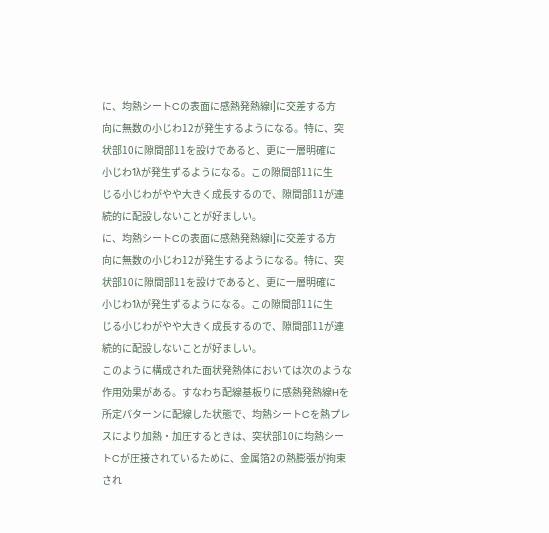に、均熱シートCの表面に感熱発熱線I]に交差する方
向に無数の小じわ12が発生するようになる。特に、突
状部10に隙間部11を設けであると、更に一層明確に
小じわ1λが発生ずるようになる。この隙間部11に生
じる小じわがやや大きく成長するので、隙間部11が連
続的に配設しないことが好ましい。
に、均熱シートCの表面に感熱発熱線I]に交差する方
向に無数の小じわ12が発生するようになる。特に、突
状部10に隙間部11を設けであると、更に一層明確に
小じわ1λが発生ずるようになる。この隙間部11に生
じる小じわがやや大きく成長するので、隙間部11が連
続的に配設しないことが好ましい。
このように構成された面状発熱体においては次のような
作用効果がある。すなわち配線基板りに感熱発熱線Hを
所定パターンに配線した状態で、均熱シートCを熱プレ
スにより加熱・加圧するときは、突状部10に均熱シー
トCが圧接されているために、金属箔2の熱膨張が拘束
され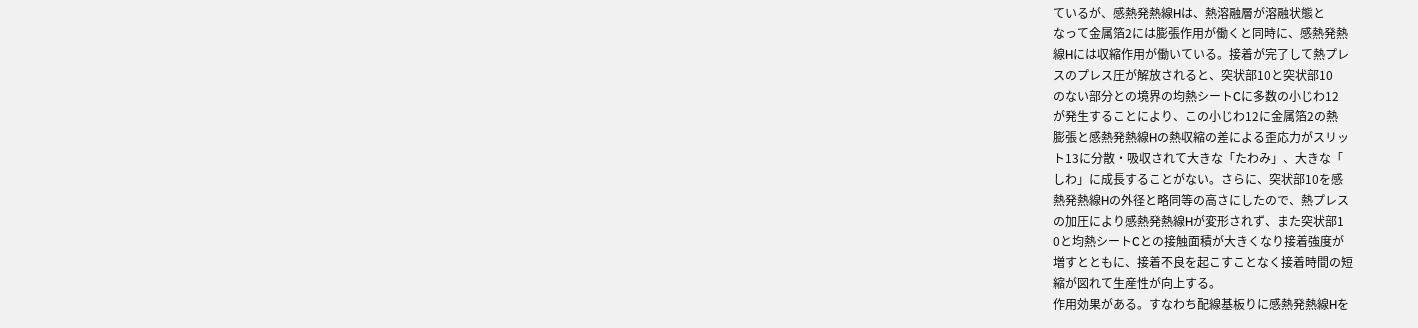ているが、感熱発熱線Hは、熱溶融層が溶融状態と
なって金属箔2には膨張作用が働くと同時に、感熱発熱
線Hには収縮作用が働いている。接着が完了して熱プレ
スのプレス圧が解放されると、突状部10と突状部10
のない部分との境界の均熱シートCに多数の小じわ12
が発生することにより、この小じわ12に金属箔2の熱
膨張と感熱発熱線Hの熱収縮の差による歪応力がスリッ
ト13に分散・吸収されて大きな「たわみ」、大きな「
しわ」に成長することがない。さらに、突状部10を感
熱発熱線Hの外径と略同等の高さにしたので、熱プレス
の加圧により感熱発熱線Hが変形されず、また突状部1
0と均熱シートCとの接触面積が大きくなり接着強度が
増すとともに、接着不良を起こすことなく接着時間の短
縮が図れて生産性が向上する。
作用効果がある。すなわち配線基板りに感熱発熱線Hを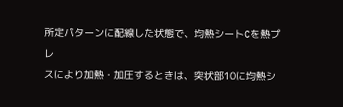所定パターンに配線した状態で、均熱シートCを熱プレ
スにより加熱・加圧するときは、突状部10に均熱シ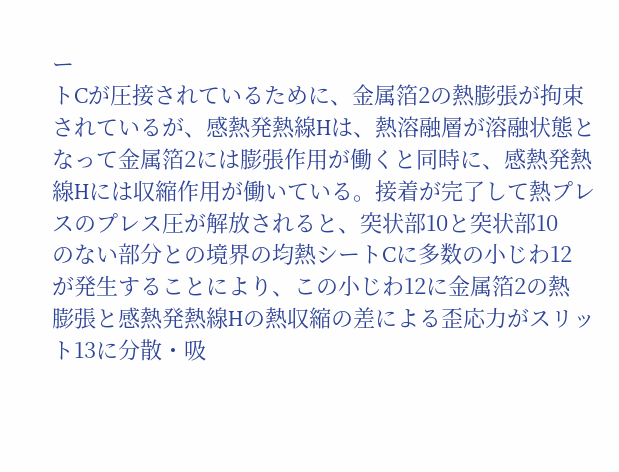ー
トCが圧接されているために、金属箔2の熱膨張が拘束
されているが、感熱発熱線Hは、熱溶融層が溶融状態と
なって金属箔2には膨張作用が働くと同時に、感熱発熱
線Hには収縮作用が働いている。接着が完了して熱プレ
スのプレス圧が解放されると、突状部10と突状部10
のない部分との境界の均熱シートCに多数の小じわ12
が発生することにより、この小じわ12に金属箔2の熱
膨張と感熱発熱線Hの熱収縮の差による歪応力がスリッ
ト13に分散・吸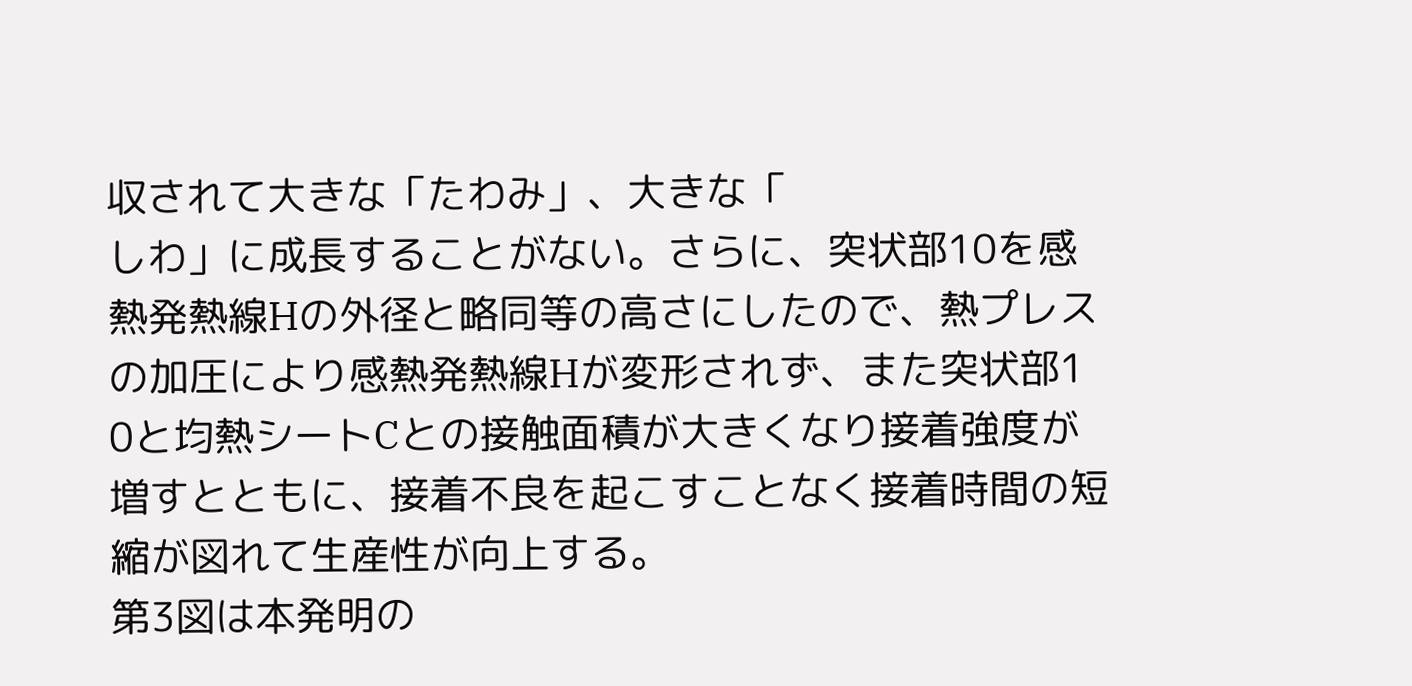収されて大きな「たわみ」、大きな「
しわ」に成長することがない。さらに、突状部10を感
熱発熱線Hの外径と略同等の高さにしたので、熱プレス
の加圧により感熱発熱線Hが変形されず、また突状部1
0と均熱シートCとの接触面積が大きくなり接着強度が
増すとともに、接着不良を起こすことなく接着時間の短
縮が図れて生産性が向上する。
第3図は本発明の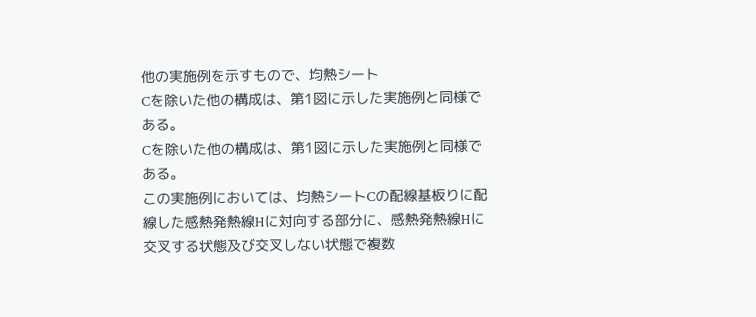他の実施例を示すもので、均熱シート
Cを除いた他の構成は、第1図に示した実施例と同様で
ある。
Cを除いた他の構成は、第1図に示した実施例と同様で
ある。
この実施例においては、均熱シートCの配線基板りに配
線した感熱発熱線Hに対向する部分に、感熱発熱線Hに
交叉する状態及び交叉しない状態で複数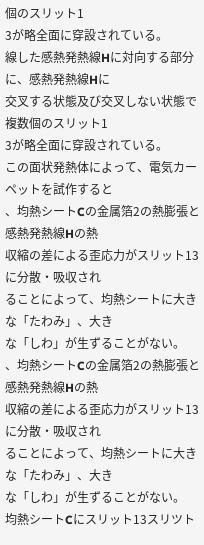個のスリット1
3が略全面に穿設されている。
線した感熱発熱線Hに対向する部分に、感熱発熱線Hに
交叉する状態及び交叉しない状態で複数個のスリット1
3が略全面に穿設されている。
この面状発熱体によって、電気カーペットを試作すると
、均熱シートCの金属箔2の熱膨張と感熱発熱線Hの熱
収縮の差による歪応力がスリット13に分散・吸収され
ることによって、均熱シートに大きな「たわみ」、大き
な「しわ」が生ずることがない。
、均熱シートCの金属箔2の熱膨張と感熱発熱線Hの熱
収縮の差による歪応力がスリット13に分散・吸収され
ることによって、均熱シートに大きな「たわみ」、大き
な「しわ」が生ずることがない。
均熱シートCにスリット13スリツト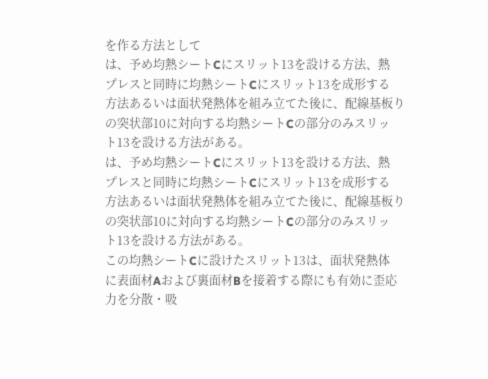を作る方法として
は、予め均熱シートCにスリット13を設ける方法、熱
プレスと同時に均熱シートCにスリット13を成形する
方法あるいは面状発熱体を組み立てた後に、配線基板り
の突状部10に対向する均熱シートCの部分のみスリッ
ト13を設ける方法がある。
は、予め均熱シートCにスリット13を設ける方法、熱
プレスと同時に均熱シートCにスリット13を成形する
方法あるいは面状発熱体を組み立てた後に、配線基板り
の突状部10に対向する均熱シートCの部分のみスリッ
ト13を設ける方法がある。
この均熱シートCに設けたスリット13は、面状発熱体
に表面材Aおよび裏面材Bを接着する際にも有効に歪応
力を分散・吸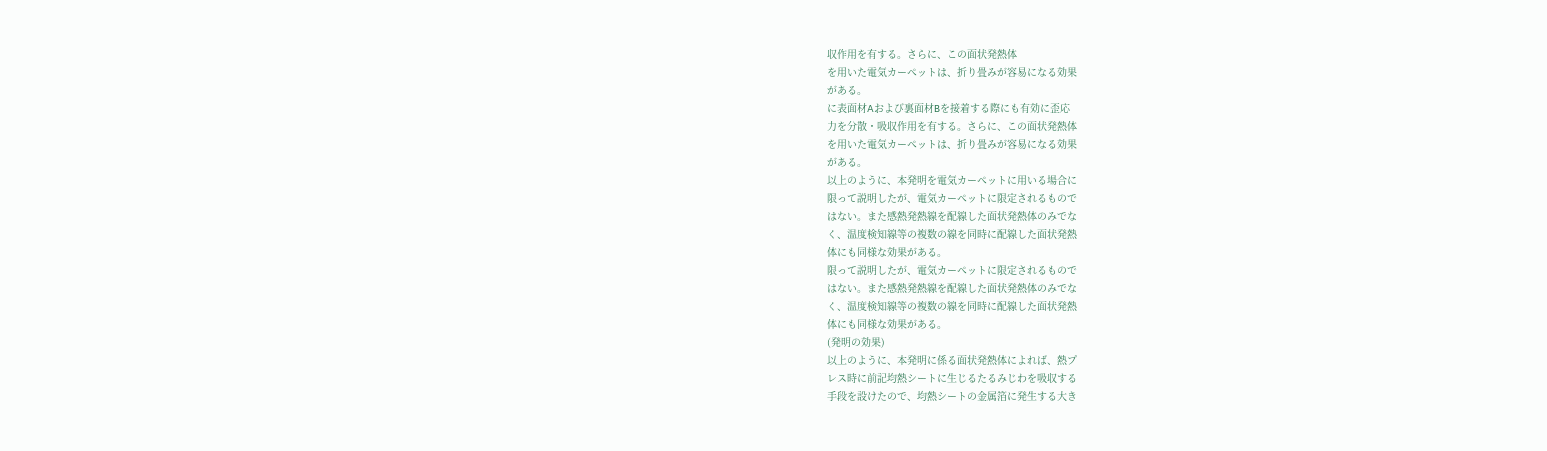収作用を有する。さらに、この面状発熱体
を用いた電気カーペットは、折り畳みが容易になる効果
がある。
に表面材Aおよび裏面材Bを接着する際にも有効に歪応
力を分散・吸収作用を有する。さらに、この面状発熱体
を用いた電気カーペットは、折り畳みが容易になる効果
がある。
以上のように、本発明を電気カーペットに用いる場合に
限って説明したが、電気カーペットに限定されるもので
はない。また感熱発熱線を配線した面状発熱体のみでな
く、温度検知線等の複数の線を同時に配線した面状発熱
体にも同様な効果がある。
限って説明したが、電気カーペットに限定されるもので
はない。また感熱発熱線を配線した面状発熱体のみでな
く、温度検知線等の複数の線を同時に配線した面状発熱
体にも同様な効果がある。
(発明の効果)
以上のように、本発明に係る面状発熱体によれば、熱プ
レス時に前記均熱シートに生じるたるみじわを吸収する
手段を設けたので、均熱シートの金属箔に発生する大き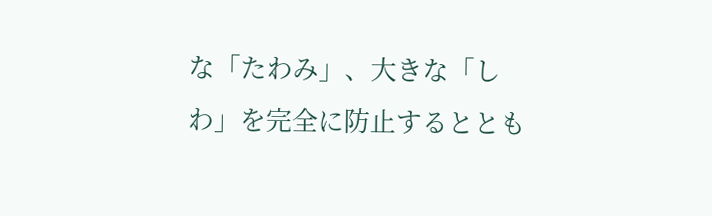な「たわみ」、大きな「しわ」を完全に防止するととも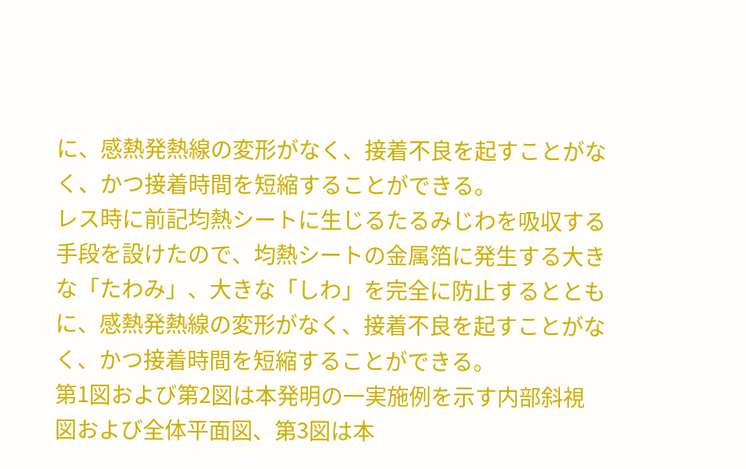に、感熱発熱線の変形がなく、接着不良を起すことがな
く、かつ接着時間を短縮することができる。
レス時に前記均熱シートに生じるたるみじわを吸収する
手段を設けたので、均熱シートの金属箔に発生する大き
な「たわみ」、大きな「しわ」を完全に防止するととも
に、感熱発熱線の変形がなく、接着不良を起すことがな
く、かつ接着時間を短縮することができる。
第1図および第2図は本発明の一実施例を示す内部斜視
図および全体平面図、第3図は本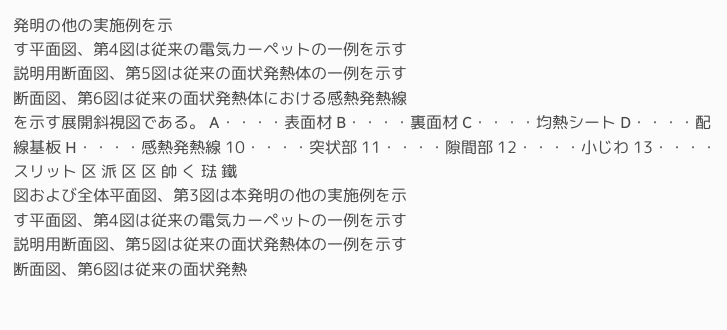発明の他の実施例を示
す平面図、第4図は従来の電気カーペットの一例を示す
説明用断面図、第5図は従来の面状発熱体の一例を示す
断面図、第6図は従来の面状発熱体における感熱発熱線
を示す展開斜視図である。 A・・・・表面材 B・・・・裏面材 C・・・・均熱シート D・・・・配線基板 H・・・・感熱発熱線 10・・・・突状部 11・・・・隙間部 12・・・・小じわ 13・・・・スリット 区 派 区 区 帥 く 琺 鐵
図および全体平面図、第3図は本発明の他の実施例を示
す平面図、第4図は従来の電気カーペットの一例を示す
説明用断面図、第5図は従来の面状発熱体の一例を示す
断面図、第6図は従来の面状発熱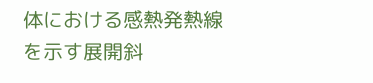体における感熱発熱線
を示す展開斜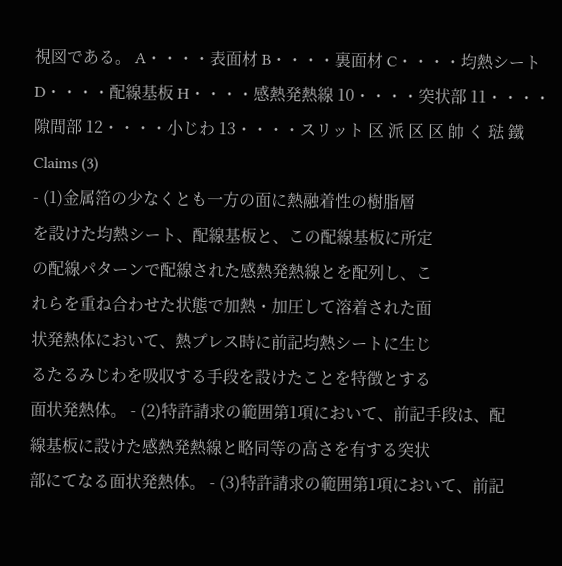視図である。 A・・・・表面材 B・・・・裏面材 C・・・・均熱シート D・・・・配線基板 H・・・・感熱発熱線 10・・・・突状部 11・・・・隙間部 12・・・・小じわ 13・・・・スリット 区 派 区 区 帥 く 琺 鐵
Claims (3)
- (1)金属箔の少なくとも一方の面に熱融着性の樹脂層
を設けた均熱シート、配線基板と、この配線基板に所定
の配線パターンで配線された感熱発熱線とを配列し、こ
れらを重ね合わせた状態で加熱・加圧して溶着された面
状発熱体において、熱プレス時に前記均熱シートに生じ
るたるみじわを吸収する手段を設けたことを特徴とする
面状発熱体。 - (2)特許請求の範囲第1項において、前記手段は、配
線基板に設けた感熱発熱線と略同等の高さを有する突状
部にてなる面状発熱体。 - (3)特許請求の範囲第1項において、前記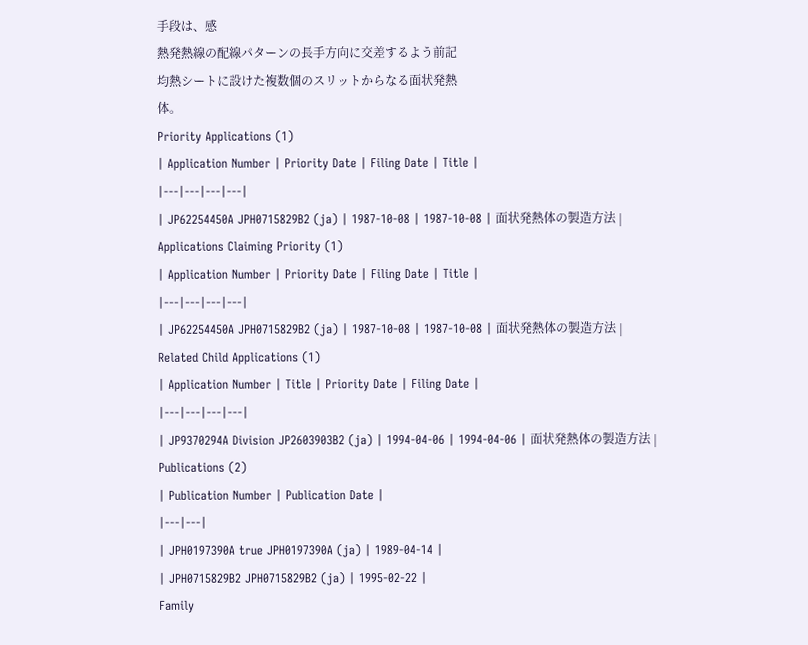手段は、感
熱発熱線の配線パターンの長手方向に交差するよう前記
均熱シートに設けた複数個のスリットからなる面状発熱
体。
Priority Applications (1)
| Application Number | Priority Date | Filing Date | Title |
|---|---|---|---|
| JP62254450A JPH0715829B2 (ja) | 1987-10-08 | 1987-10-08 | 面状発熱体の製造方法 |
Applications Claiming Priority (1)
| Application Number | Priority Date | Filing Date | Title |
|---|---|---|---|
| JP62254450A JPH0715829B2 (ja) | 1987-10-08 | 1987-10-08 | 面状発熱体の製造方法 |
Related Child Applications (1)
| Application Number | Title | Priority Date | Filing Date |
|---|---|---|---|
| JP9370294A Division JP2603903B2 (ja) | 1994-04-06 | 1994-04-06 | 面状発熱体の製造方法 |
Publications (2)
| Publication Number | Publication Date |
|---|---|
| JPH0197390A true JPH0197390A (ja) | 1989-04-14 |
| JPH0715829B2 JPH0715829B2 (ja) | 1995-02-22 |
Family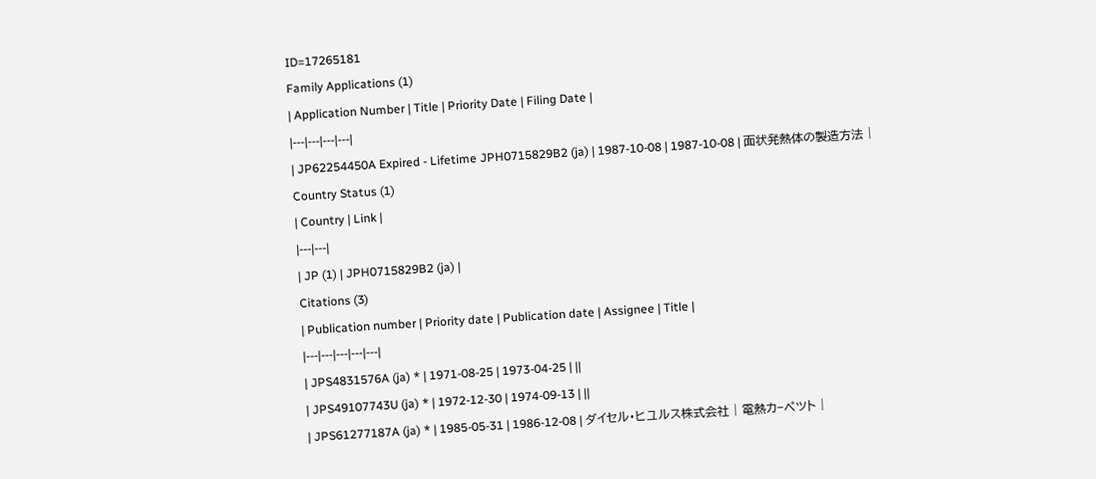ID=17265181
Family Applications (1)
| Application Number | Title | Priority Date | Filing Date |
|---|---|---|---|
| JP62254450A Expired - Lifetime JPH0715829B2 (ja) | 1987-10-08 | 1987-10-08 | 面状発熱体の製造方法 |
Country Status (1)
| Country | Link |
|---|---|
| JP (1) | JPH0715829B2 (ja) |
Citations (3)
| Publication number | Priority date | Publication date | Assignee | Title |
|---|---|---|---|---|
| JPS4831576A (ja) * | 1971-08-25 | 1973-04-25 | ||
| JPS49107743U (ja) * | 1972-12-30 | 1974-09-13 | ||
| JPS61277187A (ja) * | 1985-05-31 | 1986-12-08 | ダイセル・ヒユルス株式会社 | 電熱カ−ペツト |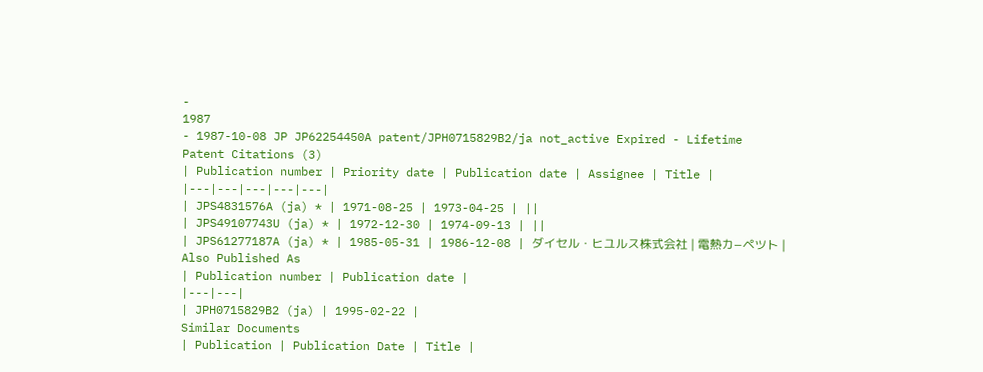-
1987
- 1987-10-08 JP JP62254450A patent/JPH0715829B2/ja not_active Expired - Lifetime
Patent Citations (3)
| Publication number | Priority date | Publication date | Assignee | Title |
|---|---|---|---|---|
| JPS4831576A (ja) * | 1971-08-25 | 1973-04-25 | ||
| JPS49107743U (ja) * | 1972-12-30 | 1974-09-13 | ||
| JPS61277187A (ja) * | 1985-05-31 | 1986-12-08 | ダイセル・ヒユルス株式会社 | 電熱カ−ペツト |
Also Published As
| Publication number | Publication date |
|---|---|
| JPH0715829B2 (ja) | 1995-02-22 |
Similar Documents
| Publication | Publication Date | Title |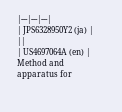|---|---|---|
| JPS6328950Y2 (ja) | ||
| US4697064A (en) | Method and apparatus for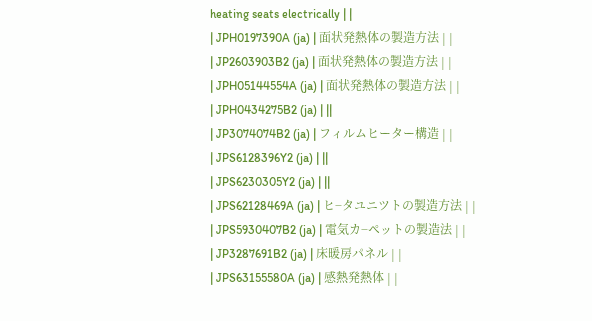heating seats electrically | |
| JPH0197390A (ja) | 面状発熱体の製造方法 | |
| JP2603903B2 (ja) | 面状発熱体の製造方法 | |
| JPH05144554A (ja) | 面状発熱体の製造方法 | |
| JPH0434275B2 (ja) | ||
| JP3074074B2 (ja) | フィルムヒーター構造 | |
| JPS6128396Y2 (ja) | ||
| JPS6230305Y2 (ja) | ||
| JPS62128469A (ja) | ヒ−タユニツトの製造方法 | |
| JPS5930407B2 (ja) | 電気カ−ペットの製造法 | |
| JP3287691B2 (ja) | 床暖房パネル | |
| JPS63155580A (ja) | 感熱発熱体 | |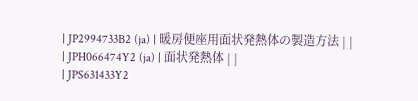| JP2994733B2 (ja) | 暖房便座用面状発熱体の製造方法 | |
| JPH066474Y2 (ja) | 面状発熱体 | |
| JPS631433Y2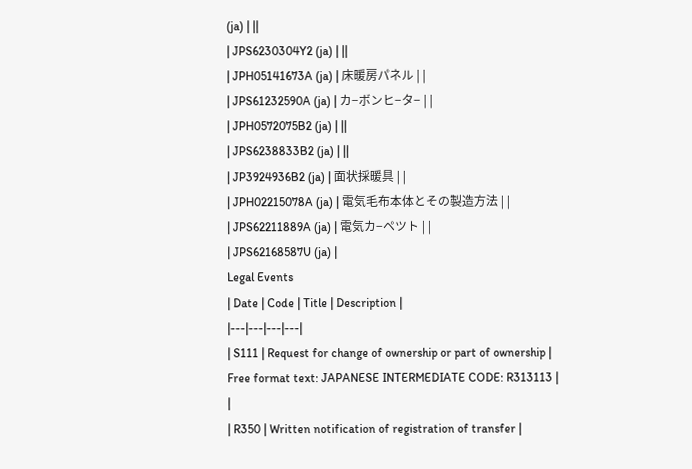(ja) | ||
| JPS6230304Y2 (ja) | ||
| JPH05141673A (ja) | 床暖房パネル | |
| JPS61232590A (ja) | カ−ボンヒ−タ− | |
| JPH0572075B2 (ja) | ||
| JPS6238833B2 (ja) | ||
| JP3924936B2 (ja) | 面状採暖具 | |
| JPH02215078A (ja) | 電気毛布本体とその製造方法 | |
| JPS62211889A (ja) | 電気カ−ペツト | |
| JPS62168587U (ja) |
Legal Events
| Date | Code | Title | Description |
|---|---|---|---|
| S111 | Request for change of ownership or part of ownership |
Free format text: JAPANESE INTERMEDIATE CODE: R313113 |
|
| R350 | Written notification of registration of transfer |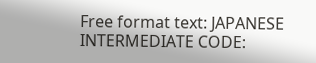Free format text: JAPANESE INTERMEDIATE CODE: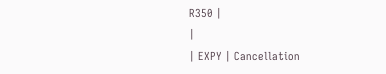R350 |
|
| EXPY | Cancellation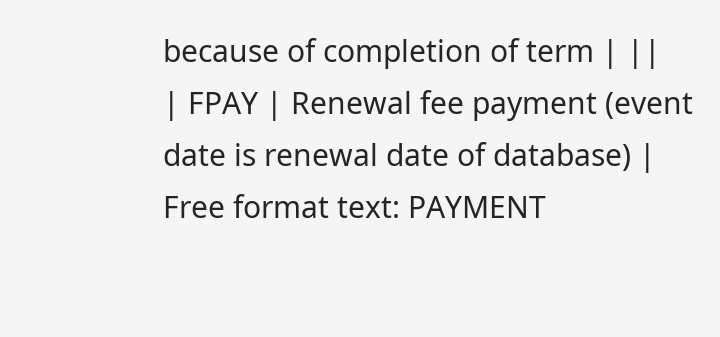because of completion of term | ||
| FPAY | Renewal fee payment (event date is renewal date of database) |
Free format text: PAYMENT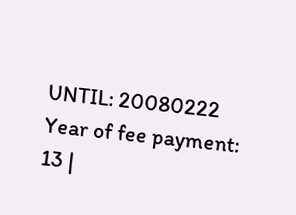UNTIL: 20080222 Year of fee payment: 13 |